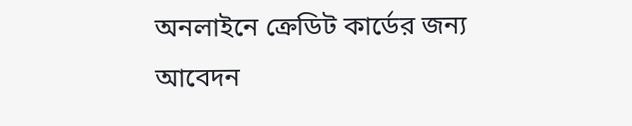অনলাইনে ক্রেডিট কার্ডের জন্য আবেদন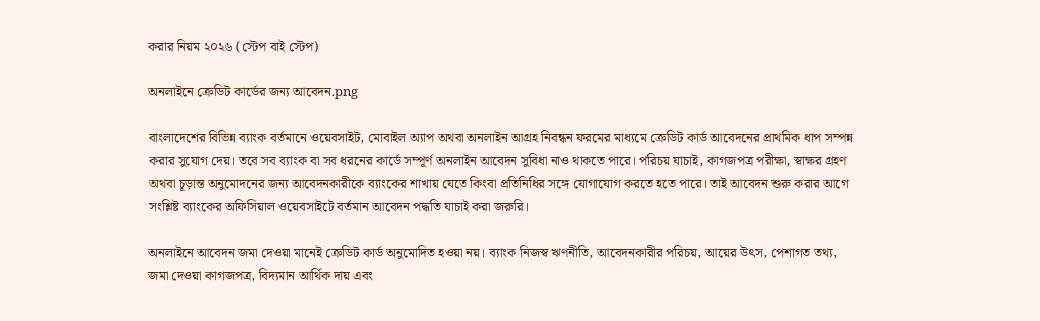করার নিয়ম ২০২৬ (স্টেপ বাই স্টেপ)

অনলাইনে ক্রেডিট কার্ডের জন্য আবেদন.png

বাংলাদেশের বিভিন্ন ব্যাংক বর্তমানে ওয়েবসাইট, মোবাইল অ্যাপ অথবা অনলাইন আগ্রহ নিবন্ধন ফরমের মাধ্যমে ক্রেডিট কার্ড আবেদনের প্রাথমিক ধাপ সম্পন্ন করার সুযোগ দেয়। তবে সব ব্যাংক বা সব ধরনের কার্ডে সম্পূর্ণ অনলাইন আবেদন সুবিধা নাও থাকতে পারে। পরিচয় যাচাই, কাগজপত্র পরীক্ষা, স্বাক্ষর গ্রহণ অথবা চূড়ান্ত অনুমোদনের জন্য আবেদনকারীকে ব্যাংকের শাখায় যেতে কিংবা প্রতিনিধির সঙ্গে যোগাযোগ করতে হতে পারে। তাই আবেদন শুরু করার আগে সংশ্লিষ্ট ব্যাংকের অফিসিয়াল ওয়েবসাইটে বর্তমান আবেদন পদ্ধতি যাচাই করা জরুরি।

অনলাইনে আবেদন জমা দেওয়া মানেই ক্রেডিট কার্ড অনুমোদিত হওয়া নয়। ব্যাংক নিজস্ব ঋণনীতি, আবেদনকারীর পরিচয়, আয়ের উৎস, পেশাগত তথ্য, জমা দেওয়া কাগজপত্র, বিদ্যমান আর্থিক দায় এবং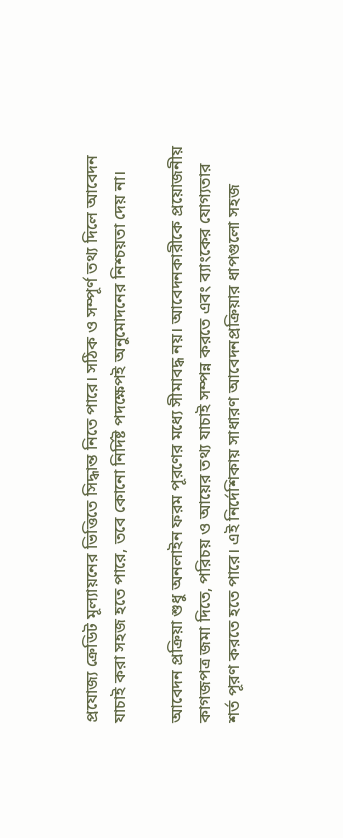প্রযোজ্য ক্রেডিট মূল্যায়নের ভিত্তিতে সিদ্ধান্ত নিতে পারে। সঠিক ও সম্পূর্ণ তথ্য দিলে আবেদন যাচাই করা সহজ হতে পারে, তবে কোনো নির্দিষ্ট পদক্ষেপই অনুমোদনের নিশ্চয়তা দেয় না।

আবেদন প্রক্রিয়া শুধু অনলাইন ফরম পূরণের মধ্যে সীমাবদ্ধ নয়। আবেদনকারীকে প্রয়োজনীয় কাগজপত্র জমা দিতে, পরিচয় ও আয়ের তথ্য যাচাই সম্পন্ন করতে এবং ব্যাংকের যোগ্যতার শর্ত পূরণ করতে হতে পারে। এই নির্দেশিকায় সাধারণ আবেদনপ্রক্রিয়ার ধাপগুলো সহজ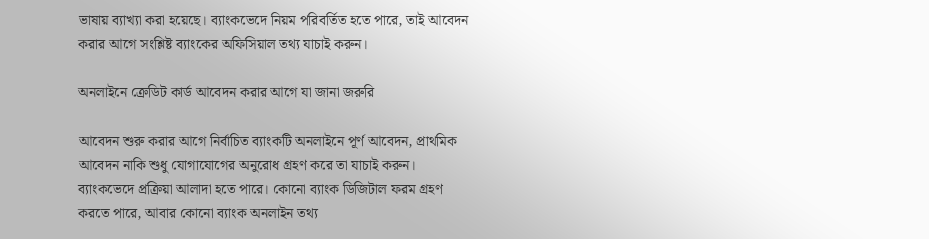ভাষায় ব্যাখ্যা করা হয়েছে। ব্যাংকভেদে নিয়ম পরিবর্তিত হতে পারে, তাই আবেদন করার আগে সংশ্লিষ্ট ব্যাংকের অফিসিয়াল তথ্য যাচাই করুন।

অনলাইনে ক্রেডিট কার্ড আবেদন করার আগে যা জানা জরুরি

আবেদন শুরু করার আগে নির্বাচিত ব্যাংকটি অনলাইনে পূর্ণ আবেদন, প্রাথমিক আবেদন নাকি শুধু যোগাযোগের অনুরোধ গ্রহণ করে তা যাচাই করুন। ব্যাংকভেদে প্রক্রিয়া আলাদা হতে পারে। কোনো ব্যাংক ডিজিটাল ফরম গ্রহণ করতে পারে, আবার কোনো ব্যাংক অনলাইন তথ্য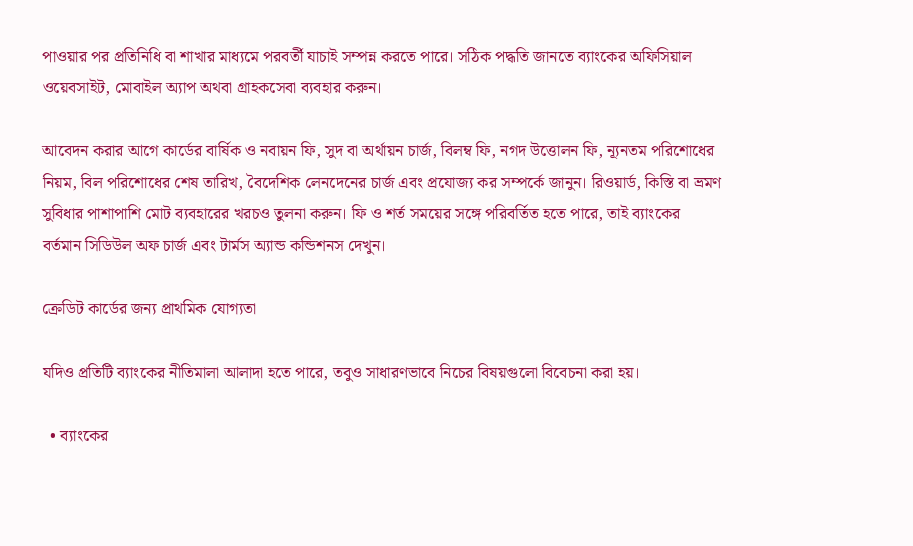পাওয়ার পর প্রতিনিধি বা শাখার মাধ্যমে পরবর্তী যাচাই সম্পন্ন করতে পারে। সঠিক পদ্ধতি জানতে ব্যাংকের অফিসিয়াল ওয়েবসাইট, মোবাইল অ্যাপ অথবা গ্রাহকসেবা ব্যবহার করুন।

আবেদন করার আগে কার্ডের বার্ষিক ও নবায়ন ফি, সুদ বা অর্থায়ন চার্জ, বিলম্ব ফি, নগদ উত্তোলন ফি, ন্যূনতম পরিশোধের নিয়ম, বিল পরিশোধের শেষ তারিখ, বৈদেশিক লেনদেনের চার্জ এবং প্রযোজ্য কর সম্পর্কে জানুন। রিওয়ার্ড, কিস্তি বা ভ্রমণ সুবিধার পাশাপাশি মোট ব্যবহারের খরচও তুলনা করুন। ফি ও শর্ত সময়ের সঙ্গে পরিবর্তিত হতে পারে, তাই ব্যাংকের বর্তমান সিডিউল অফ চার্জ এবং টার্মস অ্যান্ড কন্ডিশনস দেখুন।

ক্রেডিট কার্ডের জন্য প্রাথমিক যোগ্যতা

যদিও প্রতিটি ব্যাংকের নীতিমালা আলাদা হতে পারে, তবুও সাধারণভাবে নিচের বিষয়গুলো বিবেচনা করা হয়।

  • ব্যাংকের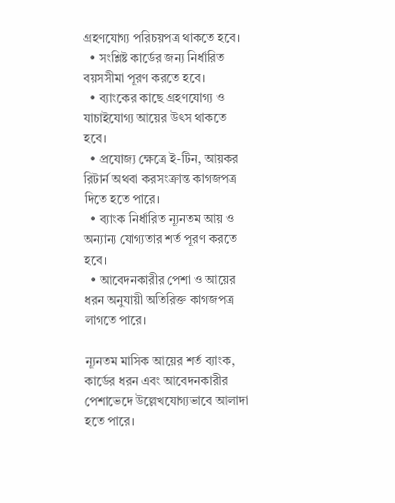গ্রহণযোগ্য পরিচয়পত্র থাকতে হবে।
  • সংশ্লিষ্ট কার্ডের জন্য নির্ধারিত বয়সসীমা পূরণ করতে হবে।
  • ব্যাংকের কাছে গ্রহণযোগ্য ও যাচাইযোগ্য আয়ের উৎস থাকতে হবে।
  • প্রযোজ্য ক্ষেত্রে ই-টিন, আয়কর রিটার্ন অথবা করসংক্রান্ত কাগজপত্র দিতে হতে পারে।
  • ব্যাংক নির্ধারিত ন্যূনতম আয় ও অন্যান্য যোগ্যতার শর্ত পূরণ করতে হবে।
  • আবেদনকারীর পেশা ও আয়ের ধরন অনুযায়ী অতিরিক্ত কাগজপত্র লাগতে পারে।

ন্যূনতম মাসিক আয়ের শর্ত ব্যাংক, কার্ডের ধরন এবং আবেদনকারীর পেশাভেদে উল্লেখযোগ্যভাবে আলাদা হতে পারে।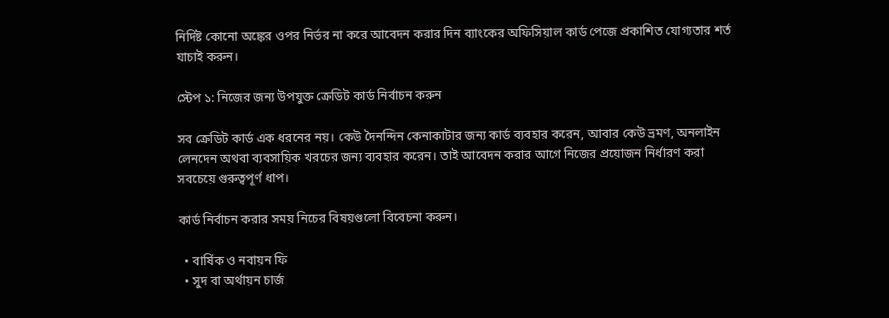নির্দিষ্ট কোনো অঙ্কের ওপর নির্ভর না করে আবেদন করার দিন ব্যাংকের অফিসিয়াল কার্ড পেজে প্রকাশিত যোগ্যতার শর্ত যাচাই করুন।

স্টেপ ১: নিজের জন্য উপযুক্ত ক্রেডিট কার্ড নির্বাচন করুন

সব ক্রেডিট কার্ড এক ধরনের নয়। কেউ দৈনন্দিন কেনাকাটার জন্য কার্ড ব্যবহার করেন, আবার কেউ ভ্রমণ, অনলাইন লেনদেন অথবা ব্যবসায়িক খরচের জন্য ব্যবহার করেন। তাই আবেদন করার আগে নিজের প্রয়োজন নির্ধারণ করা সবচেয়ে গুরুত্বপূর্ণ ধাপ।

কার্ড নির্বাচন করার সময় নিচের বিষয়গুলো বিবেচনা করুন।

  • বার্ষিক ও নবায়ন ফি
  • সুদ বা অর্থায়ন চার্জ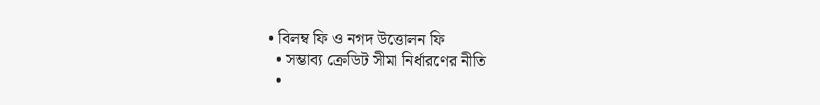• বিলম্ব ফি ও নগদ উত্তোলন ফি
  • সম্ভাব্য ক্রেডিট সীমা নির্ধারণের নীতি
  •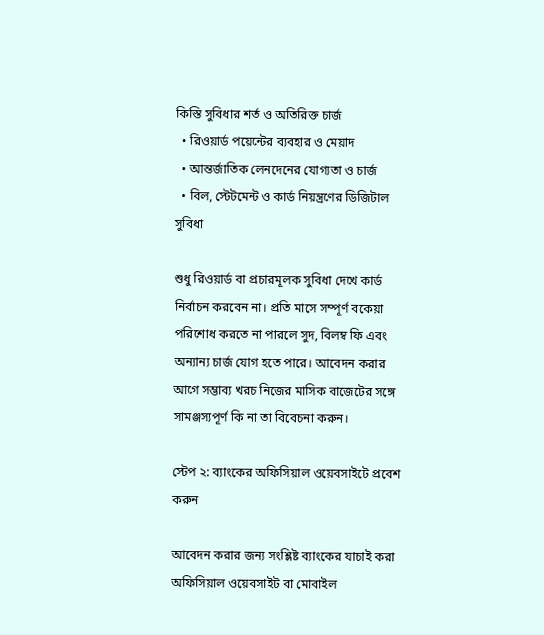কিস্তি সুবিধার শর্ত ও অতিরিক্ত চার্জ
  • রিওয়ার্ড পয়েন্টের ব্যবহার ও মেয়াদ
  • আন্তর্জাতিক লেনদেনের যোগ্যতা ও চার্জ
  • বিল, স্টেটমেন্ট ও কার্ড নিয়ন্ত্রণের ডিজিটাল সুবিধা

শুধু রিওয়ার্ড বা প্রচারমূলক সুবিধা দেখে কার্ড নির্বাচন করবেন না। প্রতি মাসে সম্পূর্ণ বকেয়া পরিশোধ করতে না পারলে সুদ, বিলম্ব ফি এবং অন্যান্য চার্জ যোগ হতে পারে। আবেদন করার আগে সম্ভাব্য খরচ নিজের মাসিক বাজেটের সঙ্গে সামঞ্জস্যপূর্ণ কি না তা বিবেচনা করুন।

স্টেপ ২: ব্যাংকের অফিসিয়াল ওয়েবসাইটে প্রবেশ করুন

আবেদন করার জন্য সংশ্লিষ্ট ব্যাংকের যাচাই করা অফিসিয়াল ওয়েবসাইট বা মোবাইল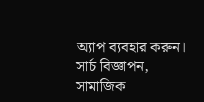অ্যাপ ব্যবহার করুন। সার্চ বিজ্ঞাপন, সামাজিক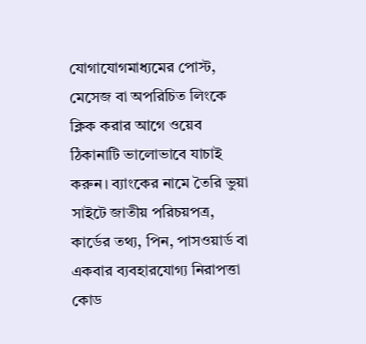যোগাযোগমাধ্যমের পোস্ট, মেসেজ বা অপরিচিত লিংকে ক্লিক করার আগে ওয়েব ঠিকানাটি ভালোভাবে যাচাই করুন। ব্যাংকের নামে তৈরি ভুয়া সাইটে জাতীয় পরিচয়পত্র, কার্ডের তথ্য, পিন, পাসওয়ার্ড বা একবার ব্যবহারযোগ্য নিরাপত্তা কোড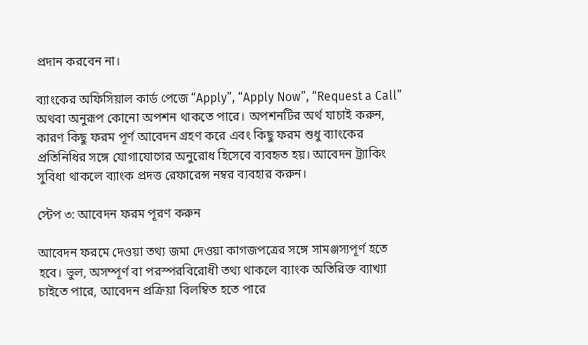প্রদান করবেন না।

ব্যাংকের অফিসিয়াল কার্ড পেজে “Apply”, “Apply Now”, “Request a Call” অথবা অনুরূপ কোনো অপশন থাকতে পারে। অপশনটির অর্থ যাচাই করুন, কারণ কিছু ফরম পূর্ণ আবেদন গ্রহণ করে এবং কিছু ফরম শুধু ব্যাংকের প্রতিনিধির সঙ্গে যোগাযোগের অনুরোধ হিসেবে ব্যবহৃত হয়। আবেদন ট্র্যাকিং সুবিধা থাকলে ব্যাংক প্রদত্ত রেফারেন্স নম্বর ব্যবহার করুন।

স্টেপ ৩: আবেদন ফরম পূরণ করুন

আবেদন ফরমে দেওয়া তথ্য জমা দেওয়া কাগজপত্রের সঙ্গে সামঞ্জস্যপূর্ণ হতে হবে। ভুল, অসম্পূর্ণ বা পরস্পরবিরোধী তথ্য থাকলে ব্যাংক অতিরিক্ত ব্যাখ্যা চাইতে পারে, আবেদন প্রক্রিয়া বিলম্বিত হতে পারে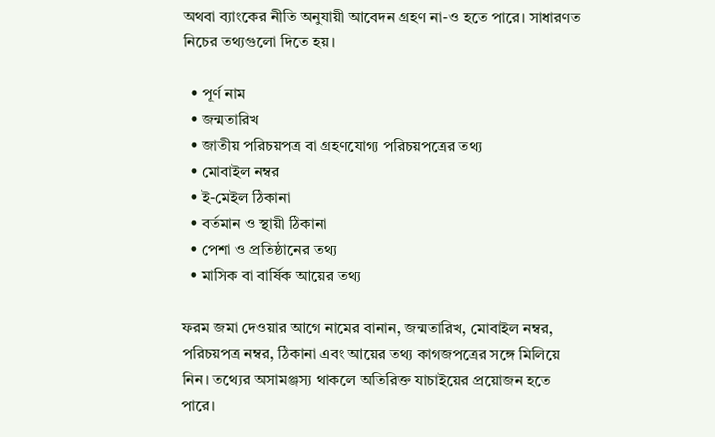অথবা ব্যাংকের নীতি অনুযায়ী আবেদন গ্রহণ না-ও হতে পারে। সাধারণত নিচের তথ্যগুলো দিতে হয়।

  • পূর্ণ নাম
  • জন্মতারিখ
  • জাতীয় পরিচয়পত্র বা গ্রহণযোগ্য পরিচয়পত্রের তথ্য
  • মোবাইল নম্বর
  • ই-মেইল ঠিকানা
  • বর্তমান ও স্থায়ী ঠিকানা
  • পেশা ও প্রতিষ্ঠানের তথ্য
  • মাসিক বা বার্ষিক আয়ের তথ্য

ফরম জমা দেওয়ার আগে নামের বানান, জন্মতারিখ, মোবাইল নম্বর, পরিচয়পত্র নম্বর, ঠিকানা এবং আয়ের তথ্য কাগজপত্রের সঙ্গে মিলিয়ে নিন। তথ্যের অসামঞ্জস্য থাকলে অতিরিক্ত যাচাইয়ের প্রয়োজন হতে পারে।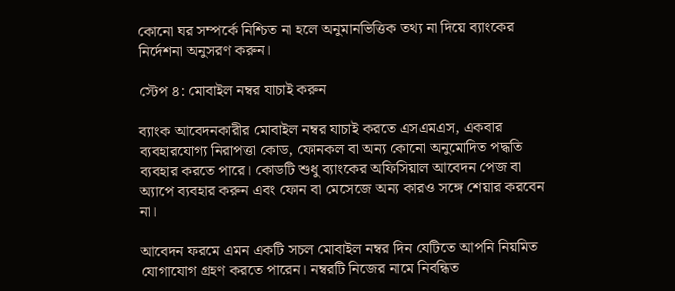কোনো ঘর সম্পর্কে নিশ্চিত না হলে অনুমানভিত্তিক তথ্য না দিয়ে ব্যাংকের নির্দেশনা অনুসরণ করুন।

স্টেপ ৪: মোবাইল নম্বর যাচাই করুন

ব্যাংক আবেদনকারীর মোবাইল নম্বর যাচাই করতে এসএমএস, একবার ব্যবহারযোগ্য নিরাপত্তা কোড, ফোনকল বা অন্য কোনো অনুমোদিত পদ্ধতি ব্যবহার করতে পারে। কোডটি শুধু ব্যাংকের অফিসিয়াল আবেদন পেজ বা অ্যাপে ব্যবহার করুন এবং ফোন বা মেসেজে অন্য কারও সঙ্গে শেয়ার করবেন না।

আবেদন ফরমে এমন একটি সচল মোবাইল নম্বর দিন যেটিতে আপনি নিয়মিত যোগাযোগ গ্রহণ করতে পারেন। নম্বরটি নিজের নামে নিবন্ধিত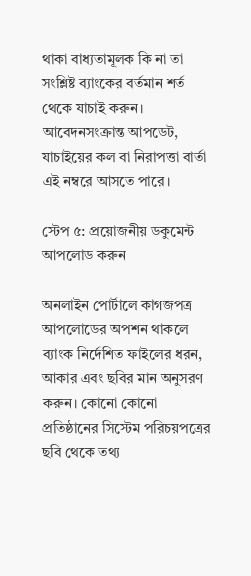থাকা বাধ্যতামূলক কি না তা সংশ্লিষ্ট ব্যাংকের বর্তমান শর্ত থেকে যাচাই করুন। আবেদনসংক্রান্ত আপডেট, যাচাইয়ের কল বা নিরাপত্তা বার্তা এই নম্বরে আসতে পারে।

স্টেপ ৫: প্রয়োজনীয় ডকুমেন্ট আপলোড করুন

অনলাইন পোর্টালে কাগজপত্র আপলোডের অপশন থাকলে ব্যাংক নির্দেশিত ফাইলের ধরন, আকার এবং ছবির মান অনুসরণ করুন। কোনো কোনো প্রতিষ্ঠানের সিস্টেম পরিচয়পত্রের ছবি থেকে তথ্য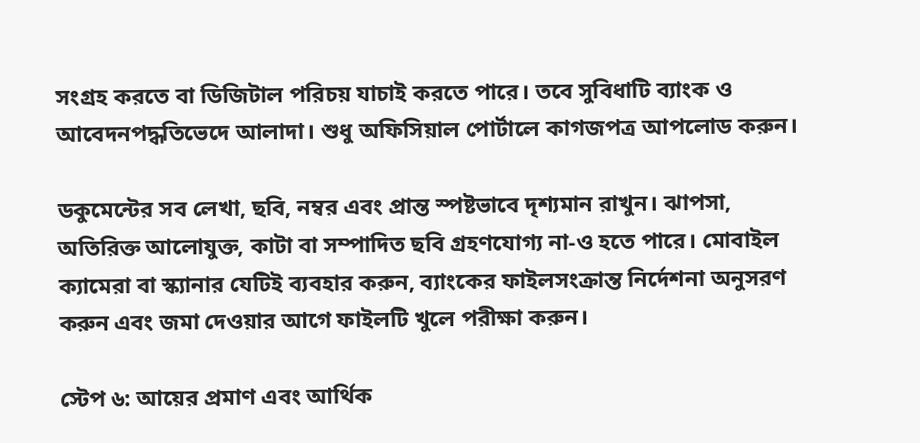সংগ্রহ করতে বা ডিজিটাল পরিচয় যাচাই করতে পারে। তবে সুবিধাটি ব্যাংক ও আবেদনপদ্ধতিভেদে আলাদা। শুধু অফিসিয়াল পোর্টালে কাগজপত্র আপলোড করুন।

ডকুমেন্টের সব লেখা, ছবি, নম্বর এবং প্রান্ত স্পষ্টভাবে দৃশ্যমান রাখুন। ঝাপসা, অতিরিক্ত আলোযুক্ত, কাটা বা সম্পাদিত ছবি গ্রহণযোগ্য না-ও হতে পারে। মোবাইল ক্যামেরা বা স্ক্যানার যেটিই ব্যবহার করুন, ব্যাংকের ফাইলসংক্রান্ত নির্দেশনা অনুসরণ করুন এবং জমা দেওয়ার আগে ফাইলটি খুলে পরীক্ষা করুন।

স্টেপ ৬: আয়ের প্রমাণ এবং আর্থিক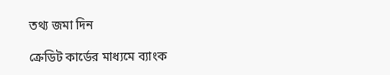তথ্য জমা দিন

ক্রেডিট কার্ডের মাধ্যমে ব্যাংক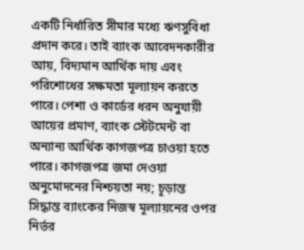একটি নির্ধারিত সীমার মধ্যে ঋণসুবিধা প্রদান করে। তাই ব্যাংক আবেদনকারীর আয়, বিদ্যমান আর্থিক দায় এবং পরিশোধের সক্ষমতা মূল্যায়ন করতে পারে। পেশা ও কার্ডের ধরন অনুযায়ী আয়ের প্রমাণ, ব্যাংক স্টেটমেন্ট বা অন্যান্য আর্থিক কাগজপত্র চাওয়া হতে পারে। কাগজপত্র জমা দেওয়া অনুমোদনের নিশ্চয়তা নয়; চূড়ান্ত সিদ্ধান্ত ব্যাংকের নিজস্ব মূল্যায়নের ওপর নির্ভর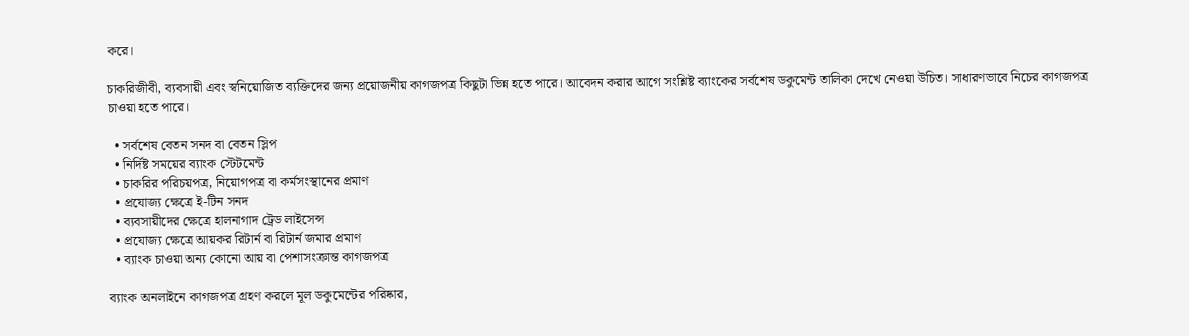করে।

চাকরিজীবী, ব্যবসায়ী এবং স্বনিয়োজিত ব্যক্তিদের জন্য প্রয়োজনীয় কাগজপত্র কিছুটা ভিন্ন হতে পারে। আবেদন করার আগে সংশ্লিষ্ট ব্যাংকের সর্বশেষ ডকুমেন্ট তালিকা দেখে নেওয়া উচিত। সাধারণভাবে নিচের কাগজপত্র চাওয়া হতে পারে।

  • সর্বশেষ বেতন সনদ বা বেতন স্লিপ
  • নির্দিষ্ট সময়ের ব্যাংক স্টেটমেন্ট
  • চাকরির পরিচয়পত্র, নিয়োগপত্র বা কর্মসংস্থানের প্রমাণ
  • প্রযোজ্য ক্ষেত্রে ই-টিন সনদ
  • ব্যবসায়ীদের ক্ষেত্রে হালনাগাদ ট্রেড লাইসেন্স
  • প্রযোজ্য ক্ষেত্রে আয়কর রিটার্ন বা রিটার্ন জমার প্রমাণ
  • ব্যাংক চাওয়া অন্য কোনো আয় বা পেশাসংক্রান্ত কাগজপত্র

ব্যাংক অনলাইনে কাগজপত্র গ্রহণ করলে মূল ডকুমেন্টের পরিষ্কার,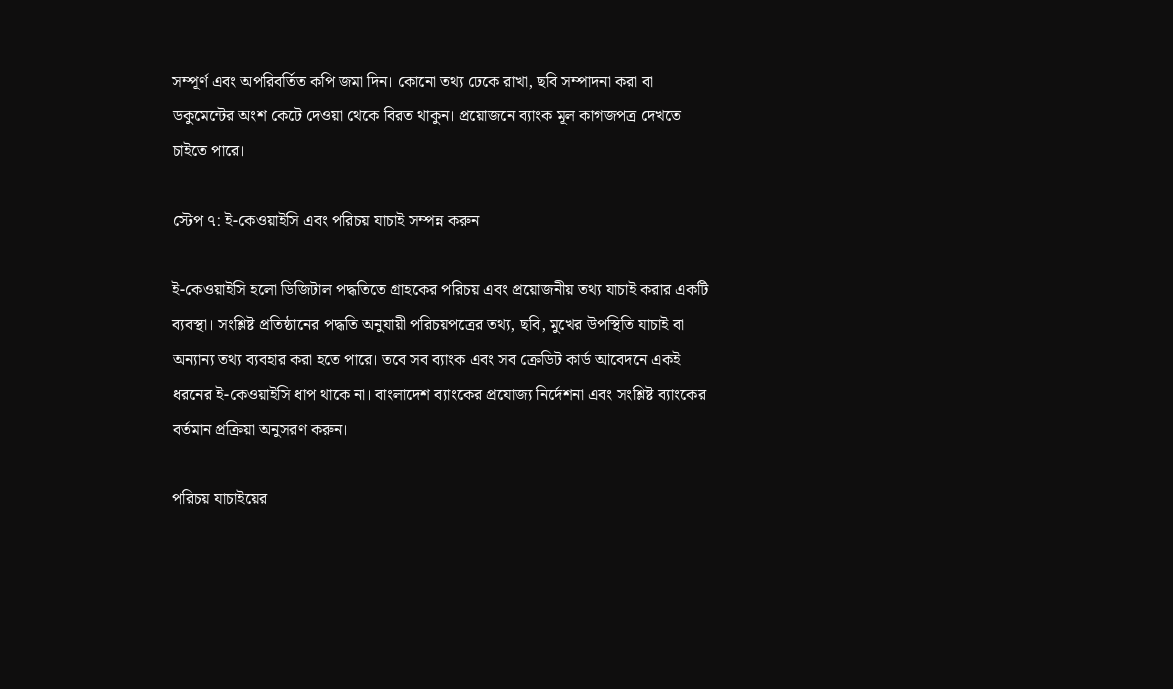সম্পূর্ণ এবং অপরিবর্তিত কপি জমা দিন। কোনো তথ্য ঢেকে রাখা, ছবি সম্পাদনা করা বা ডকুমেন্টের অংশ কেটে দেওয়া থেকে বিরত থাকুন। প্রয়োজনে ব্যাংক মূল কাগজপত্র দেখতে চাইতে পারে।

স্টেপ ৭: ই-কেওয়াইসি এবং পরিচয় যাচাই সম্পন্ন করুন

ই-কেওয়াইসি হলো ডিজিটাল পদ্ধতিতে গ্রাহকের পরিচয় এবং প্রয়োজনীয় তথ্য যাচাই করার একটি ব্যবস্থা। সংশ্লিষ্ট প্রতিষ্ঠানের পদ্ধতি অনুযায়ী পরিচয়পত্রের তথ্য, ছবি, মুখের উপস্থিতি যাচাই বা অন্যান্য তথ্য ব্যবহার করা হতে পারে। তবে সব ব্যাংক এবং সব ক্রেডিট কার্ড আবেদনে একই ধরনের ই-কেওয়াইসি ধাপ থাকে না। বাংলাদেশ ব্যাংকের প্রযোজ্য নির্দেশনা এবং সংশ্লিষ্ট ব্যাংকের বর্তমান প্রক্রিয়া অনুসরণ করুন।

পরিচয় যাচাইয়ের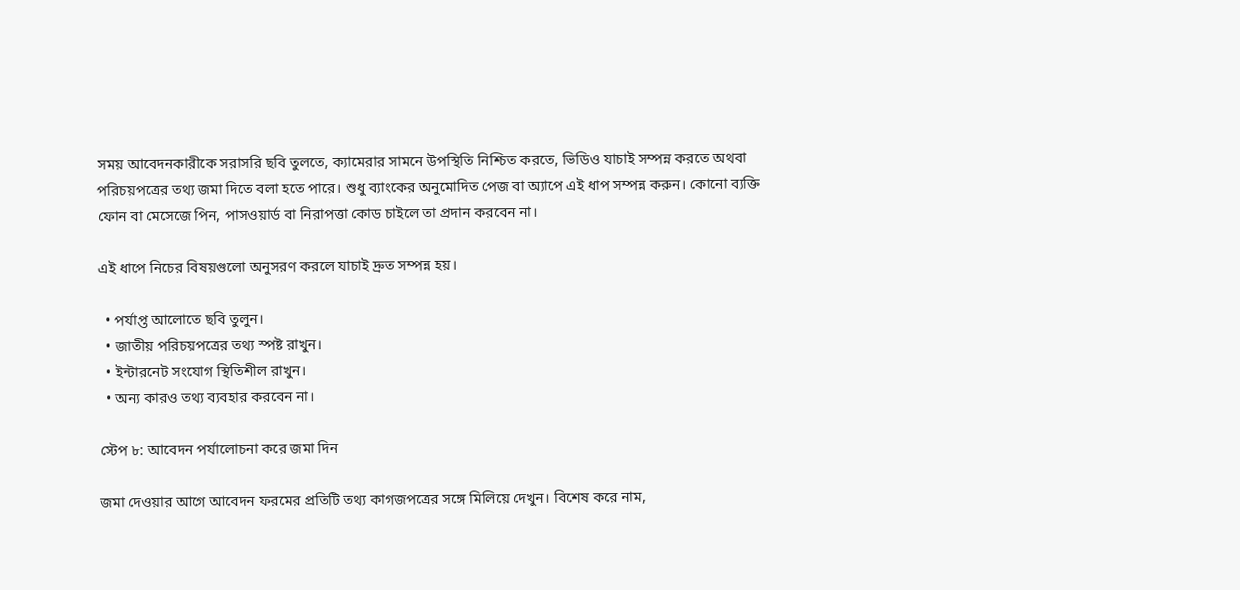সময় আবেদনকারীকে সরাসরি ছবি তুলতে, ক্যামেরার সামনে উপস্থিতি নিশ্চিত করতে, ভিডিও যাচাই সম্পন্ন করতে অথবা পরিচয়পত্রের তথ্য জমা দিতে বলা হতে পারে। শুধু ব্যাংকের অনুমোদিত পেজ বা অ্যাপে এই ধাপ সম্পন্ন করুন। কোনো ব্যক্তি ফোন বা মেসেজে পিন, পাসওয়ার্ড বা নিরাপত্তা কোড চাইলে তা প্রদান করবেন না।

এই ধাপে নিচের বিষয়গুলো অনুসরণ করলে যাচাই দ্রুত সম্পন্ন হয়।

  • পর্যাপ্ত আলোতে ছবি তুলুন।
  • জাতীয় পরিচয়পত্রের তথ্য স্পষ্ট রাখুন।
  • ইন্টারনেট সংযোগ স্থিতিশীল রাখুন।
  • অন্য কারও তথ্য ব্যবহার করবেন না।

স্টেপ ৮: আবেদন পর্যালোচনা করে জমা দিন

জমা দেওয়ার আগে আবেদন ফরমের প্রতিটি তথ্য কাগজপত্রের সঙ্গে মিলিয়ে দেখুন। বিশেষ করে নাম,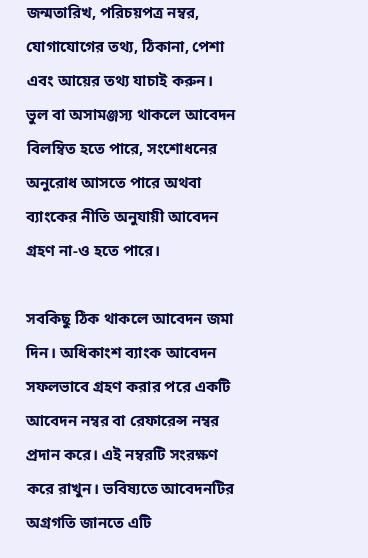জন্মতারিখ, পরিচয়পত্র নম্বর, যোগাযোগের তথ্য, ঠিকানা, পেশা এবং আয়ের তথ্য যাচাই করুন। ভুল বা অসামঞ্জস্য থাকলে আবেদন বিলম্বিত হতে পারে, সংশোধনের অনুরোধ আসতে পারে অথবা ব্যাংকের নীতি অনুযায়ী আবেদন গ্রহণ না-ও হতে পারে।

সবকিছু ঠিক থাকলে আবেদন জমা দিন। অধিকাংশ ব্যাংক আবেদন সফলভাবে গ্রহণ করার পরে একটি আবেদন নম্বর বা রেফারেন্স নম্বর প্রদান করে। এই নম্বরটি সংরক্ষণ করে রাখুন। ভবিষ্যতে আবেদনটির অগ্রগতি জানতে এটি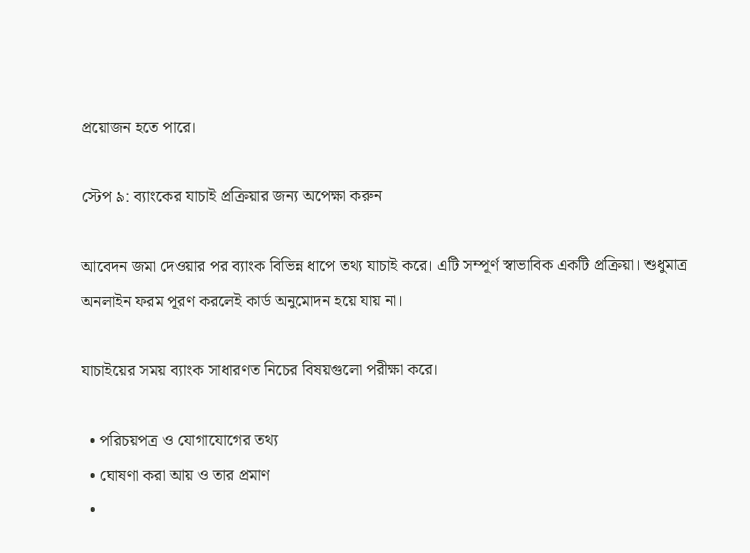প্রয়োজন হতে পারে।

স্টেপ ৯: ব্যাংকের যাচাই প্রক্রিয়ার জন্য অপেক্ষা করুন

আবেদন জমা দেওয়ার পর ব্যাংক বিভিন্ন ধাপে তথ্য যাচাই করে। এটি সম্পূর্ণ স্বাভাবিক একটি প্রক্রিয়া। শুধুমাত্র অনলাইন ফরম পূরণ করলেই কার্ড অনুমোদন হয়ে যায় না।

যাচাইয়ের সময় ব্যাংক সাধারণত নিচের বিষয়গুলো পরীক্ষা করে।

  • পরিচয়পত্র ও যোগাযোগের তথ্য
  • ঘোষণা করা আয় ও তার প্রমাণ
  •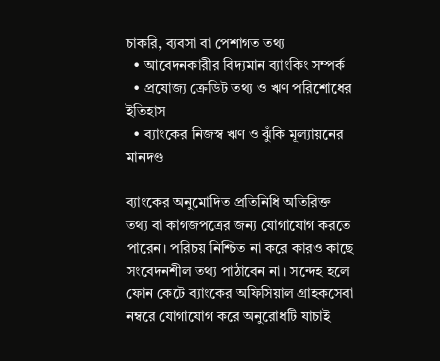চাকরি, ব্যবসা বা পেশাগত তথ্য
  • আবেদনকারীর বিদ্যমান ব্যাংকিং সম্পর্ক
  • প্রযোজ্য ক্রেডিট তথ্য ও ঋণ পরিশোধের ইতিহাস
  • ব্যাংকের নিজস্ব ঋণ ও ঝুঁকি মূল্যায়নের মানদণ্ড

ব্যাংকের অনুমোদিত প্রতিনিধি অতিরিক্ত তথ্য বা কাগজপত্রের জন্য যোগাযোগ করতে পারেন। পরিচয় নিশ্চিত না করে কারও কাছে সংবেদনশীল তথ্য পাঠাবেন না। সন্দেহ হলে ফোন কেটে ব্যাংকের অফিসিয়াল গ্রাহকসেবা নম্বরে যোগাযোগ করে অনুরোধটি যাচাই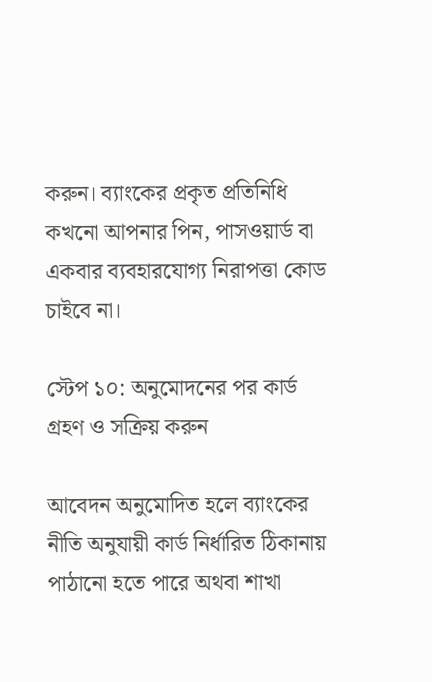করুন। ব্যাংকের প্রকৃত প্রতিনিধি কখনো আপনার পিন, পাসওয়ার্ড বা একবার ব্যবহারযোগ্য নিরাপত্তা কোড চাইবে না।

স্টেপ ১০: অনুমোদনের পর কার্ড গ্রহণ ও সক্রিয় করুন

আবেদন অনুমোদিত হলে ব্যাংকের নীতি অনুযায়ী কার্ড নির্ধারিত ঠিকানায় পাঠানো হতে পারে অথবা শাখা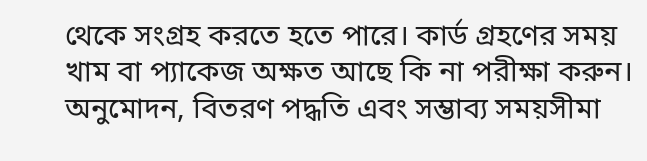থেকে সংগ্রহ করতে হতে পারে। কার্ড গ্রহণের সময় খাম বা প্যাকেজ অক্ষত আছে কি না পরীক্ষা করুন। অনুমোদন, বিতরণ পদ্ধতি এবং সম্ভাব্য সময়সীমা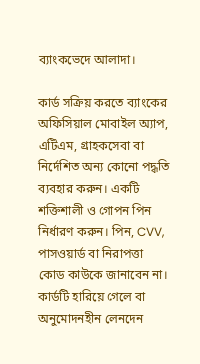ব্যাংকভেদে আলাদা।

কার্ড সক্রিয় করতে ব্যাংকের অফিসিয়াল মোবাইল অ্যাপ, এটিএম, গ্রাহকসেবা বা নির্দেশিত অন্য কোনো পদ্ধতি ব্যবহার করুন। একটি শক্তিশালী ও গোপন পিন নির্ধারণ করুন। পিন, CVV, পাসওয়ার্ড বা নিরাপত্তা কোড কাউকে জানাবেন না। কার্ডটি হারিয়ে গেলে বা অনুমোদনহীন লেনদেন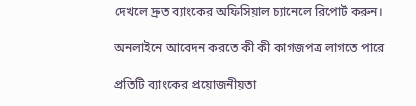দেখলে দ্রুত ব্যাংকের অফিসিয়াল চ্যানেলে রিপোর্ট করুন।

অনলাইনে আবেদন করতে কী কী কাগজপত্র লাগতে পারে

প্রতিটি ব্যাংকের প্রয়োজনীয়তা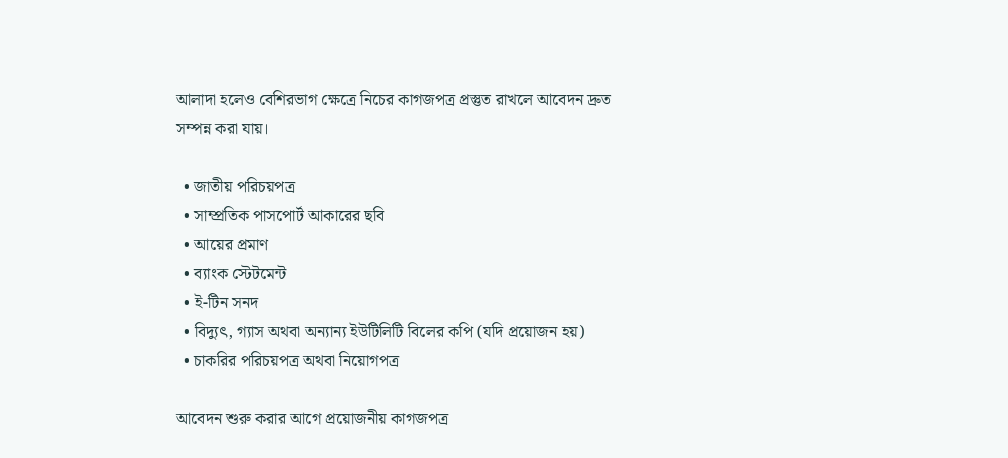আলাদা হলেও বেশিরভাগ ক্ষেত্রে নিচের কাগজপত্র প্রস্তুত রাখলে আবেদন দ্রুত সম্পন্ন করা যায়।

  • জাতীয় পরিচয়পত্র
  • সাম্প্রতিক পাসপোর্ট আকারের ছবি
  • আয়ের প্রমাণ
  • ব্যাংক স্টেটমেন্ট
  • ই-টিন সনদ
  • বিদ্যুৎ, গ্যাস অথবা অন্যান্য ইউটিলিটি বিলের কপি (যদি প্রয়োজন হয়)
  • চাকরির পরিচয়পত্র অথবা নিয়োগপত্র

আবেদন শুরু করার আগে প্রয়োজনীয় কাগজপত্র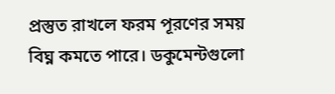প্রস্তুত রাখলে ফরম পূরণের সময় বিঘ্ন কমতে পারে। ডকুমেন্টগুলো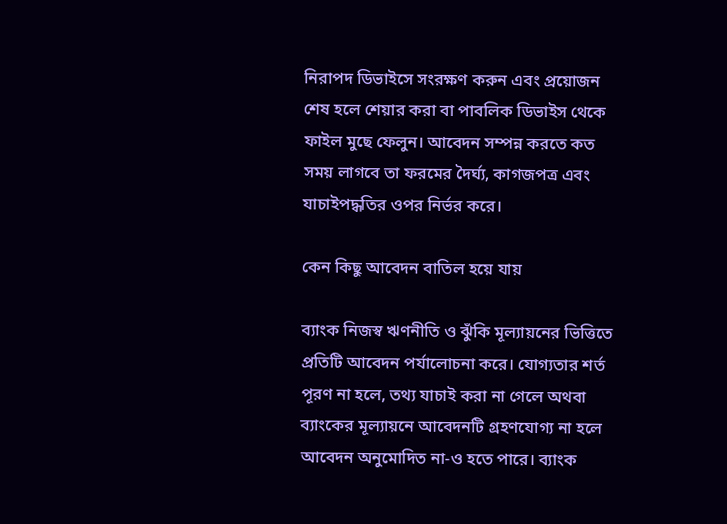নিরাপদ ডিভাইসে সংরক্ষণ করুন এবং প্রয়োজন শেষ হলে শেয়ার করা বা পাবলিক ডিভাইস থেকে ফাইল মুছে ফেলুন। আবেদন সম্পন্ন করতে কত সময় লাগবে তা ফরমের দৈর্ঘ্য, কাগজপত্র এবং যাচাইপদ্ধতির ওপর নির্ভর করে।

কেন কিছু আবেদন বাতিল হয়ে যায়

ব্যাংক নিজস্ব ঋণনীতি ও ঝুঁকি মূল্যায়নের ভিত্তিতে প্রতিটি আবেদন পর্যালোচনা করে। যোগ্যতার শর্ত পূরণ না হলে, তথ্য যাচাই করা না গেলে অথবা ব্যাংকের মূল্যায়নে আবেদনটি গ্রহণযোগ্য না হলে আবেদন অনুমোদিত না-ও হতে পারে। ব্যাংক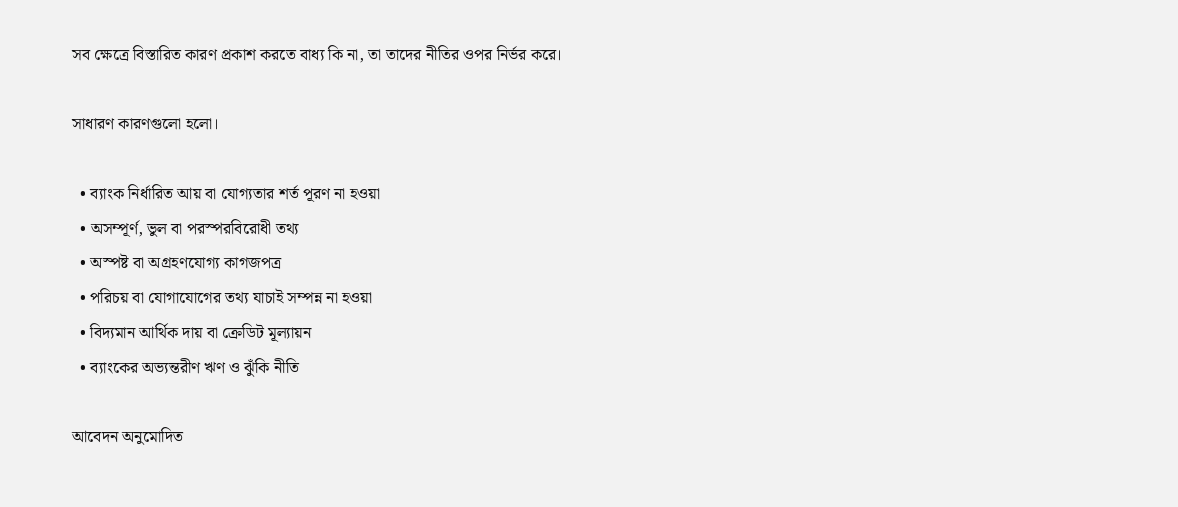সব ক্ষেত্রে বিস্তারিত কারণ প্রকাশ করতে বাধ্য কি না, তা তাদের নীতির ওপর নির্ভর করে।

সাধারণ কারণগুলো হলো।

  • ব্যাংক নির্ধারিত আয় বা যোগ্যতার শর্ত পূরণ না হওয়া
  • অসম্পূর্ণ, ভুল বা পরস্পরবিরোধী তথ্য
  • অস্পষ্ট বা অগ্রহণযোগ্য কাগজপত্র
  • পরিচয় বা যোগাযোগের তথ্য যাচাই সম্পন্ন না হওয়া
  • বিদ্যমান আর্থিক দায় বা ক্রেডিট মূল্যায়ন
  • ব্যাংকের অভ্যন্তরীণ ঋণ ও ঝুঁকি নীতি

আবেদন অনুমোদিত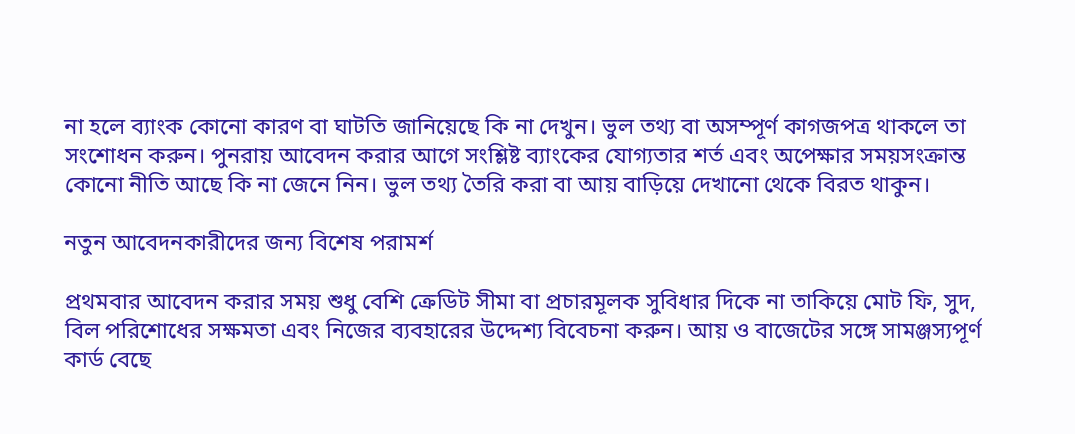না হলে ব্যাংক কোনো কারণ বা ঘাটতি জানিয়েছে কি না দেখুন। ভুল তথ্য বা অসম্পূর্ণ কাগজপত্র থাকলে তা সংশোধন করুন। পুনরায় আবেদন করার আগে সংশ্লিষ্ট ব্যাংকের যোগ্যতার শর্ত এবং অপেক্ষার সময়সংক্রান্ত কোনো নীতি আছে কি না জেনে নিন। ভুল তথ্য তৈরি করা বা আয় বাড়িয়ে দেখানো থেকে বিরত থাকুন।

নতুন আবেদনকারীদের জন্য বিশেষ পরামর্শ

প্রথমবার আবেদন করার সময় শুধু বেশি ক্রেডিট সীমা বা প্রচারমূলক সুবিধার দিকে না তাকিয়ে মোট ফি, সুদ, বিল পরিশোধের সক্ষমতা এবং নিজের ব্যবহারের উদ্দেশ্য বিবেচনা করুন। আয় ও বাজেটের সঙ্গে সামঞ্জস্যপূর্ণ কার্ড বেছে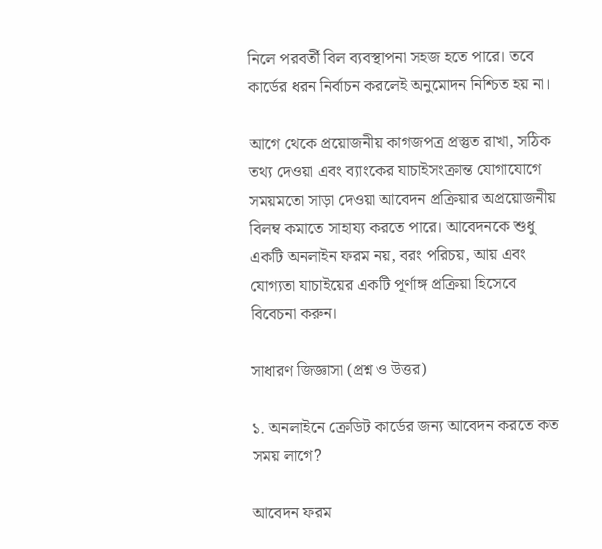নিলে পরবর্তী বিল ব্যবস্থাপনা সহজ হতে পারে। তবে কার্ডের ধরন নির্বাচন করলেই অনুমোদন নিশ্চিত হয় না।

আগে থেকে প্রয়োজনীয় কাগজপত্র প্রস্তুত রাখা, সঠিক তথ্য দেওয়া এবং ব্যাংকের যাচাইসংক্রান্ত যোগাযোগে সময়মতো সাড়া দেওয়া আবেদন প্রক্রিয়ার অপ্রয়োজনীয় বিলম্ব কমাতে সাহায্য করতে পারে। আবেদনকে শুধু একটি অনলাইন ফরম নয়, বরং পরিচয়, আয় এবং যোগ্যতা যাচাইয়ের একটি পূর্ণাঙ্গ প্রক্রিয়া হিসেবে বিবেচনা করুন।

সাধারণ জিজ্ঞাসা (প্রশ্ন ও উত্তর)

১. অনলাইনে ক্রেডিট কার্ডের জন্য আবেদন করতে কত সময় লাগে?

আবেদন ফরম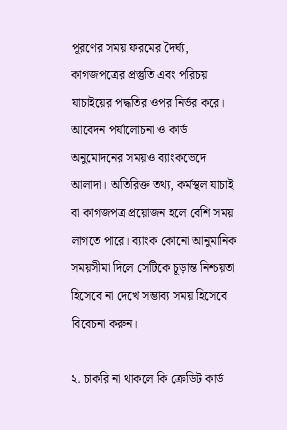পূরণের সময় ফরমের দৈর্ঘ্য, কাগজপত্রের প্রস্তুতি এবং পরিচয় যাচাইয়ের পদ্ধতির ওপর নির্ভর করে। আবেদন পর্যালোচনা ও কার্ড অনুমোদনের সময়ও ব্যাংকভেদে আলাদা। অতিরিক্ত তথ্য, কর্মস্থল যাচাই বা কাগজপত্র প্রয়োজন হলে বেশি সময় লাগতে পারে। ব্যাংক কোনো আনুমানিক সময়সীমা দিলে সেটিকে চূড়ান্ত নিশ্চয়তা হিসেবে না দেখে সম্ভাব্য সময় হিসেবে বিবেচনা করুন।

২. চাকরি না থাকলে কি ক্রেডিট কার্ড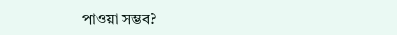পাওয়া সম্ভব?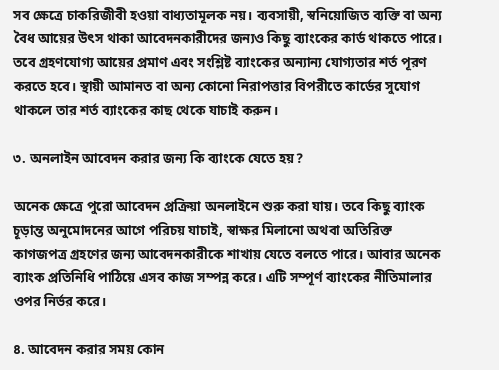সব ক্ষেত্রে চাকরিজীবী হওয়া বাধ্যতামূলক নয়। ব্যবসায়ী, স্বনিয়োজিত ব্যক্তি বা অন্য বৈধ আয়ের উৎস থাকা আবেদনকারীদের জন্যও কিছু ব্যাংকের কার্ড থাকতে পারে। তবে গ্রহণযোগ্য আয়ের প্রমাণ এবং সংশ্লিষ্ট ব্যাংকের অন্যান্য যোগ্যতার শর্ত পূরণ করতে হবে। স্থায়ী আমানত বা অন্য কোনো নিরাপত্তার বিপরীতে কার্ডের সুযোগ থাকলে তার শর্ত ব্যাংকের কাছ থেকে যাচাই করুন।

৩. অনলাইন আবেদন করার জন্য কি ব্যাংকে যেতে হয়?

অনেক ক্ষেত্রে পুরো আবেদন প্রক্রিয়া অনলাইনে শুরু করা যায়। তবে কিছু ব্যাংক চূড়ান্ত অনুমোদনের আগে পরিচয় যাচাই, স্বাক্ষর মিলানো অথবা অতিরিক্ত কাগজপত্র গ্রহণের জন্য আবেদনকারীকে শাখায় যেতে বলতে পারে। আবার অনেক ব্যাংক প্রতিনিধি পাঠিয়ে এসব কাজ সম্পন্ন করে। এটি সম্পূর্ণ ব্যাংকের নীতিমালার ওপর নির্ভর করে।

৪. আবেদন করার সময় কোন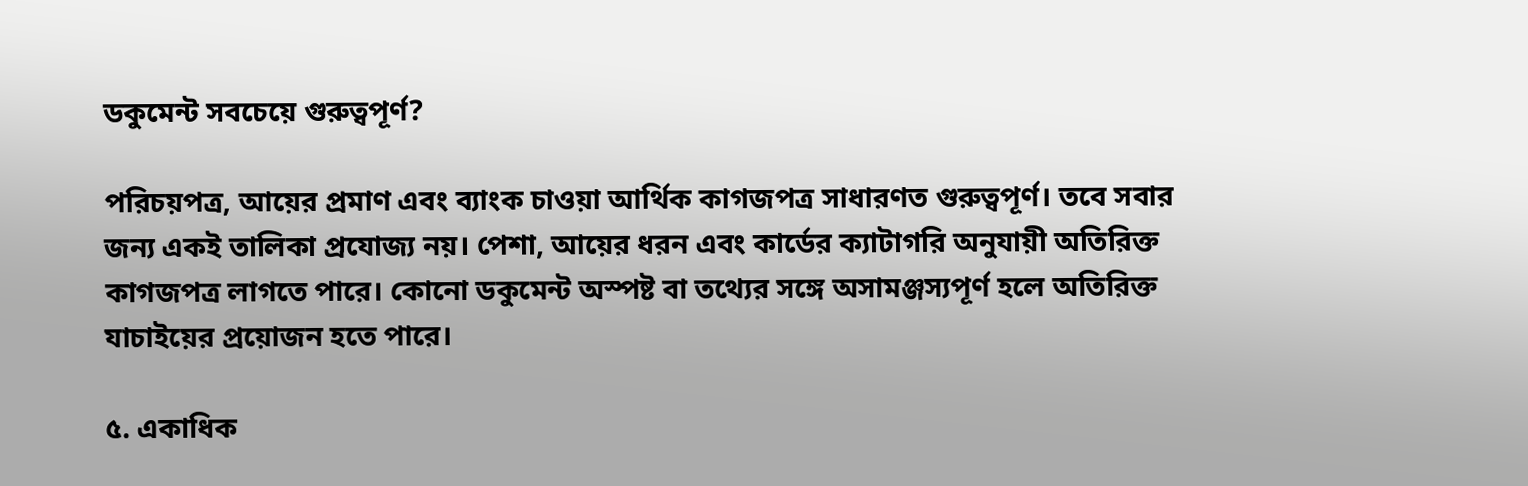ডকুমেন্ট সবচেয়ে গুরুত্বপূর্ণ?

পরিচয়পত্র, আয়ের প্রমাণ এবং ব্যাংক চাওয়া আর্থিক কাগজপত্র সাধারণত গুরুত্বপূর্ণ। তবে সবার জন্য একই তালিকা প্রযোজ্য নয়। পেশা, আয়ের ধরন এবং কার্ডের ক্যাটাগরি অনুযায়ী অতিরিক্ত কাগজপত্র লাগতে পারে। কোনো ডকুমেন্ট অস্পষ্ট বা তথ্যের সঙ্গে অসামঞ্জস্যপূর্ণ হলে অতিরিক্ত যাচাইয়ের প্রয়োজন হতে পারে।

৫. একাধিক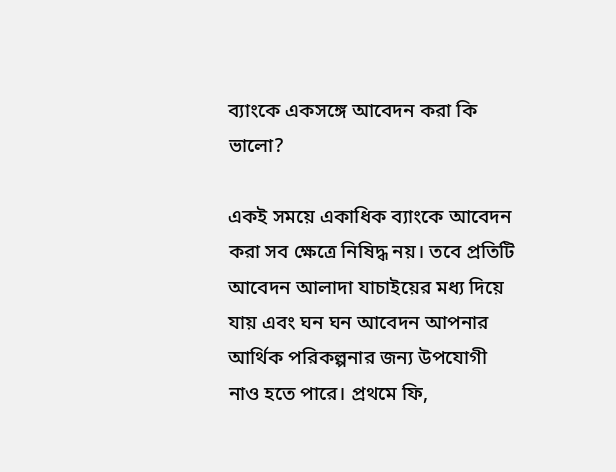ব্যাংকে একসঙ্গে আবেদন করা কি ভালো?

একই সময়ে একাধিক ব্যাংকে আবেদন করা সব ক্ষেত্রে নিষিদ্ধ নয়। তবে প্রতিটি আবেদন আলাদা যাচাইয়ের মধ্য দিয়ে যায় এবং ঘন ঘন আবেদন আপনার আর্থিক পরিকল্পনার জন্য উপযোগী নাও হতে পারে। প্রথমে ফি,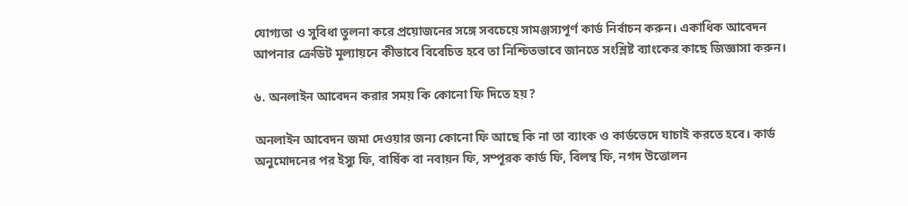যোগ্যতা ও সুবিধা তুলনা করে প্রয়োজনের সঙ্গে সবচেয়ে সামঞ্জস্যপূর্ণ কার্ড নির্বাচন করুন। একাধিক আবেদন আপনার ক্রেডিট মূল্যায়নে কীভাবে বিবেচিত হবে তা নিশ্চিতভাবে জানতে সংশ্লিষ্ট ব্যাংকের কাছে জিজ্ঞাসা করুন।

৬. অনলাইন আবেদন করার সময় কি কোনো ফি দিতে হয়?

অনলাইন আবেদন জমা দেওয়ার জন্য কোনো ফি আছে কি না তা ব্যাংক ও কার্ডভেদে যাচাই করতে হবে। কার্ড অনুমোদনের পর ইস্যু ফি, বার্ষিক বা নবায়ন ফি, সম্পূরক কার্ড ফি, বিলম্ব ফি, নগদ উত্তোলন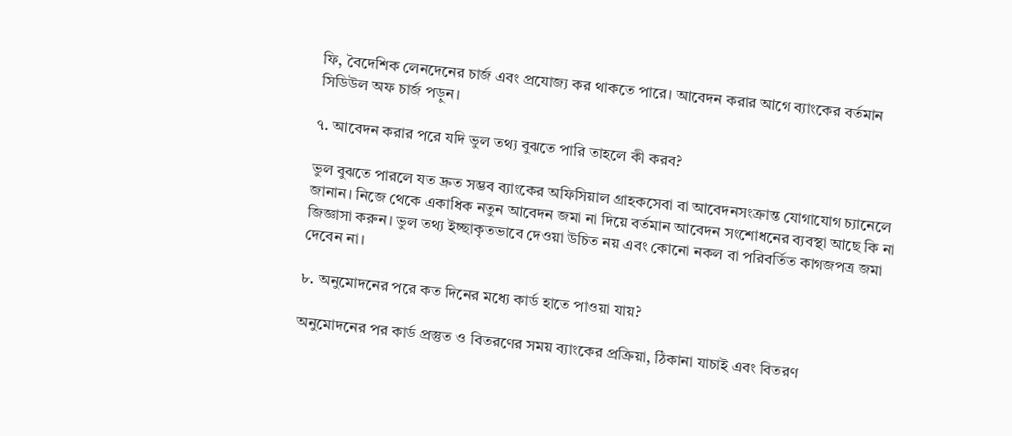ফি, বৈদেশিক লেনদেনের চার্জ এবং প্রযোজ্য কর থাকতে পারে। আবেদন করার আগে ব্যাংকের বর্তমান সিডিউল অফ চার্জ পড়ুন।

৭. আবেদন করার পরে যদি ভুল তথ্য বুঝতে পারি তাহলে কী করব?

ভুল বুঝতে পারলে যত দ্রুত সম্ভব ব্যাংকের অফিসিয়াল গ্রাহকসেবা বা আবেদনসংক্রান্ত যোগাযোগ চ্যানেলে জানান। নিজে থেকে একাধিক নতুন আবেদন জমা না দিয়ে বর্তমান আবেদন সংশোধনের ব্যবস্থা আছে কি না জিজ্ঞাসা করুন। ভুল তথ্য ইচ্ছাকৃতভাবে দেওয়া উচিত নয় এবং কোনো নকল বা পরিবর্তিত কাগজপত্র জমা দেবেন না।

৮. অনুমোদনের পরে কত দিনের মধ্যে কার্ড হাতে পাওয়া যায়?

অনুমোদনের পর কার্ড প্রস্তুত ও বিতরণের সময় ব্যাংকের প্রক্রিয়া, ঠিকানা যাচাই এবং বিতরণ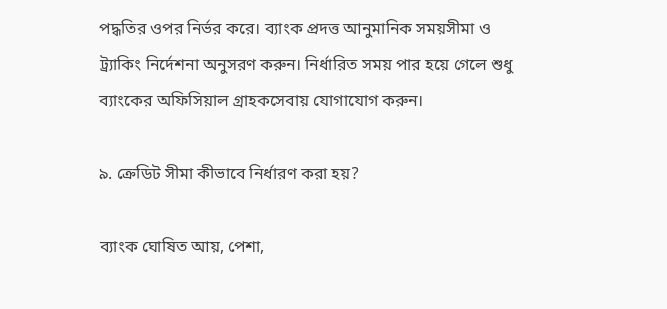পদ্ধতির ওপর নির্ভর করে। ব্যাংক প্রদত্ত আনুমানিক সময়সীমা ও ট্র্যাকিং নির্দেশনা অনুসরণ করুন। নির্ধারিত সময় পার হয়ে গেলে শুধু ব্যাংকের অফিসিয়াল গ্রাহকসেবায় যোগাযোগ করুন।

৯. ক্রেডিট সীমা কীভাবে নির্ধারণ করা হয়?

ব্যাংক ঘোষিত আয়, পেশা,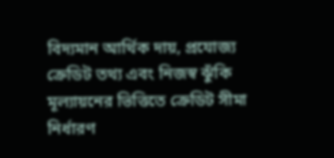বিদ্যমান আর্থিক দায়, প্রযোজ্য ক্রেডিট তথ্য এবং নিজস্ব ঝুঁকি মূল্যায়নের ভিত্তিতে ক্রেডিট সীমা নির্ধারণ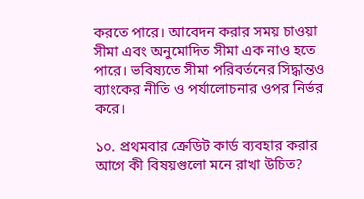করতে পারে। আবেদন করার সময় চাওয়া সীমা এবং অনুমোদিত সীমা এক নাও হতে পারে। ভবিষ্যতে সীমা পরিবর্তনের সিদ্ধান্তও ব্যাংকের নীতি ও পর্যালোচনার ওপর নির্ভর করে।

১০. প্রথমবার ক্রেডিট কার্ড ব্যবহার করার আগে কী বিষয়গুলো মনে রাখা উচিত?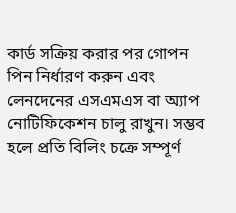কার্ড সক্রিয় করার পর গোপন পিন নির্ধারণ করুন এবং লেনদেনের এসএমএস বা অ্যাপ নোটিফিকেশন চালু রাখুন। সম্ভব হলে প্রতি বিলিং চক্রে সম্পূর্ণ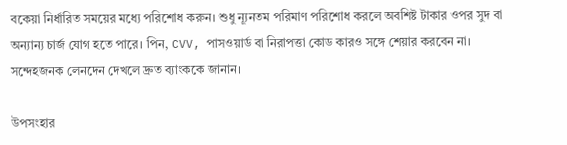বকেয়া নির্ধারিত সময়ের মধ্যে পরিশোধ করুন। শুধু ন্যূনতম পরিমাণ পরিশোধ করলে অবশিষ্ট টাকার ওপর সুদ বা অন্যান্য চার্জ যোগ হতে পারে। পিন, CVV, পাসওয়ার্ড বা নিরাপত্তা কোড কারও সঙ্গে শেয়ার করবেন না। সন্দেহজনক লেনদেন দেখলে দ্রুত ব্যাংককে জানান।

উপসংহার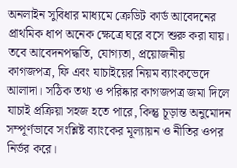অনলাইন সুবিধার মাধ্যমে ক্রেডিট কার্ড আবেদনের প্রাথমিক ধাপ অনেক ক্ষেত্রে ঘরে বসে শুরু করা যায়। তবে আবেদনপদ্ধতি, যোগ্যতা, প্রয়োজনীয় কাগজপত্র, ফি এবং যাচাইয়ের নিয়ম ব্যাংকভেদে আলাদা। সঠিক তথ্য ও পরিষ্কার কাগজপত্র জমা দিলে যাচাই প্রক্রিয়া সহজ হতে পারে, কিন্তু চূড়ান্ত অনুমোদন সম্পূর্ণভাবে সংশ্লিষ্ট ব্যাংকের মূল্যায়ন ও নীতির ওপর নির্ভর করে।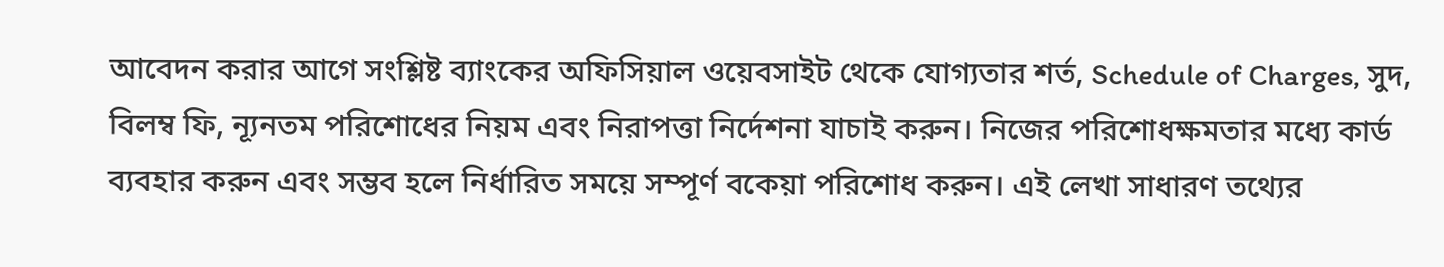আবেদন করার আগে সংশ্লিষ্ট ব্যাংকের অফিসিয়াল ওয়েবসাইট থেকে যোগ্যতার শর্ত, Schedule of Charges, সুদ, বিলম্ব ফি, ন্যূনতম পরিশোধের নিয়ম এবং নিরাপত্তা নির্দেশনা যাচাই করুন। নিজের পরিশোধক্ষমতার মধ্যে কার্ড ব্যবহার করুন এবং সম্ভব হলে নির্ধারিত সময়ে সম্পূর্ণ বকেয়া পরিশোধ করুন। এই লেখা সাধারণ তথ্যের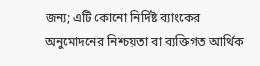জন্য; এটি কোনো নির্দিষ্ট ব্যাংকের অনুমোদনের নিশ্চয়তা বা ব্যক্তিগত আর্থিক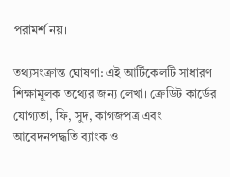পরামর্শ নয়।

তথ্যসংক্রান্ত ঘোষণা: এই আর্টিকেলটি সাধারণ শিক্ষামূলক তথ্যের জন্য লেখা। ক্রেডিট কার্ডের যোগ্যতা, ফি, সুদ, কাগজপত্র এবং আবেদনপদ্ধতি ব্যাংক ও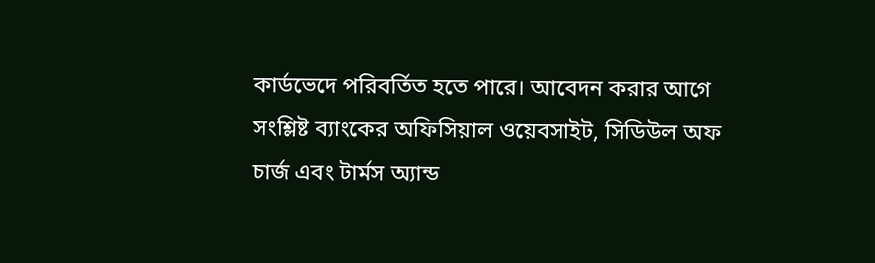কার্ডভেদে পরিবর্তিত হতে পারে। আবেদন করার আগে সংশ্লিষ্ট ব্যাংকের অফিসিয়াল ওয়েবসাইট, সিডিউল অফ চার্জ এবং টার্মস অ্যান্ড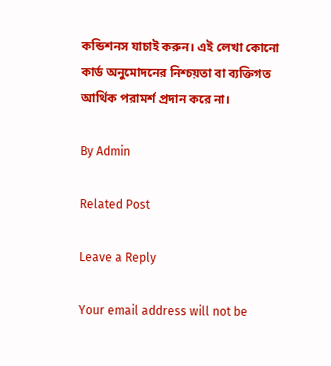কন্ডিশনস যাচাই করুন। এই লেখা কোনো কার্ড অনুমোদনের নিশ্চয়তা বা ব্যক্তিগত আর্থিক পরামর্শ প্রদান করে না।

By Admin

Related Post

Leave a Reply

Your email address will not be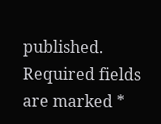published. Required fields are marked *